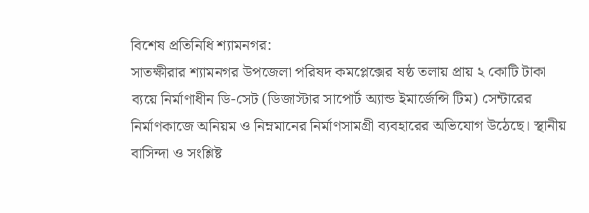বিশেষ প্রতিনিধি শ্যামনগর:
সাতক্ষীরার শ্যামনগর উপজেলা পরিষদ কমপ্লেক্সের ষষ্ঠ তলায় প্রায় ২ কোটি টাকা ব্যয়ে নির্মাণাধীন ডি-সেট (ডিজাস্টার সাপোর্ট অ্যান্ড ইমার্জেন্সি টিম) সেন্টারের নির্মাণকাজে অনিয়ম ও নিম্নমানের নির্মাণসামগ্রী ব্যবহারের অভিযোগ উঠেছে। স্থানীয় বাসিন্দা ও সংশ্লিষ্ট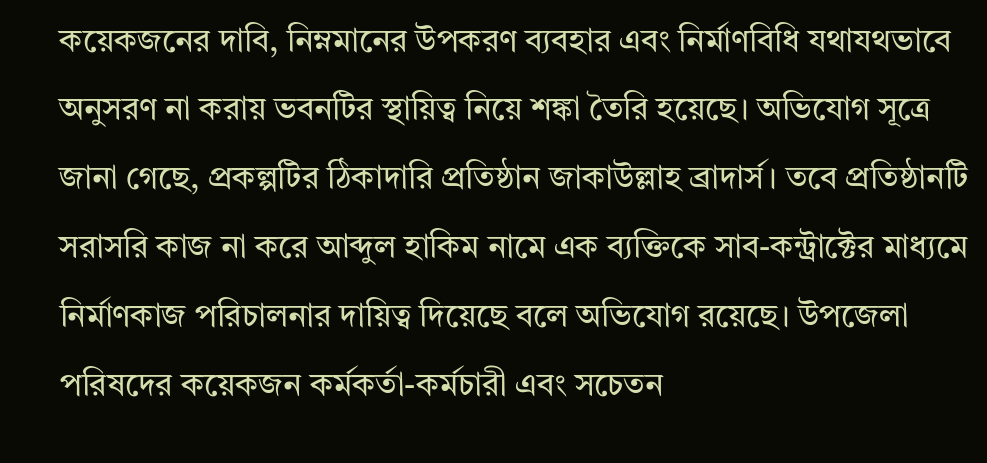কয়েকজনের দাবি, নিম্নমানের উপকরণ ব্যবহার এবং নির্মাণবিধি যথাযথভাবে অনুসরণ না করায় ভবনটির স্থায়িত্ব নিয়ে শঙ্কা তৈরি হয়েছে। অভিযোগ সূত্রে জানা গেছে, প্রকল্পটির ঠিকাদারি প্রতিষ্ঠান জাকাউল্লাহ ব্রাদার্স। তবে প্রতিষ্ঠানটি সরাসরি কাজ না করে আব্দুল হাকিম নামে এক ব্যক্তিকে সাব-কন্ট্রাক্টের মাধ্যমে নির্মাণকাজ পরিচালনার দায়িত্ব দিয়েছে বলে অভিযোগ রয়েছে। উপজেলা পরিষদের কয়েকজন কর্মকর্তা-কর্মচারী এবং সচেতন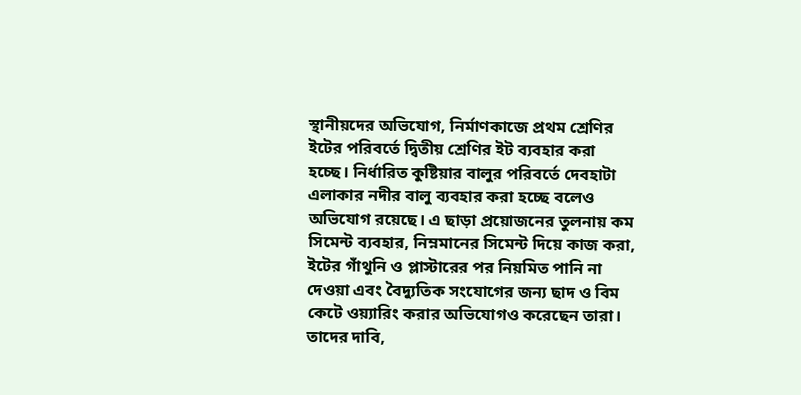স্থানীয়দের অভিযোগ, নির্মাণকাজে প্রথম শ্রেণির ইটের পরিবর্তে দ্বিতীয় শ্রেণির ইট ব্যবহার করা হচ্ছে। নির্ধারিত কুষ্টিয়ার বালুর পরিবর্তে দেবহাটা এলাকার নদীর বালু ব্যবহার করা হচ্ছে বলেও অভিযোগ রয়েছে। এ ছাড়া প্রয়োজনের তুলনায় কম সিমেন্ট ব্যবহার, নিম্নমানের সিমেন্ট দিয়ে কাজ করা, ইটের গাঁথুনি ও প্লাস্টারের পর নিয়মিত পানি না দেওয়া এবং বৈদ্যুতিক সংযোগের জন্য ছাদ ও বিম কেটে ওয়্যারিং করার অভিযোগও করেছেন তারা। তাদের দাবি,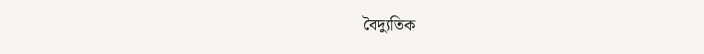বৈদ্যুতিক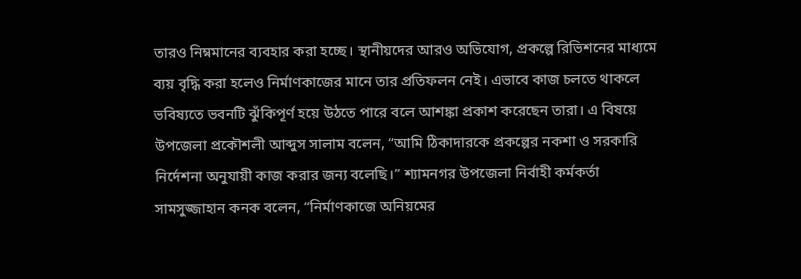তারও নিম্নমানের ব্যবহার করা হচ্ছে। স্থানীয়দের আরও অভিযোগ, প্রকল্পে রিভিশনের মাধ্যমে ব্যয় বৃদ্ধি করা হলেও নির্মাণকাজের মানে তার প্রতিফলন নেই। এভাবে কাজ চলতে থাকলে ভবিষ্যতে ভবনটি ঝুঁকিপূর্ণ হয়ে উঠতে পারে বলে আশঙ্কা প্রকাশ করেছেন তারা। এ বিষয়ে উপজেলা প্রকৌশলী আব্দুস সালাম বলেন, “আমি ঠিকাদারকে প্রকল্পের নকশা ও সরকারি নির্দেশনা অনুযায়ী কাজ করার জন্য বলেছি।” শ্যামনগর উপজেলা নির্বাহী কর্মকর্তা সামসুজ্জাহান কনক বলেন, “নির্মাণকাজে অনিয়মের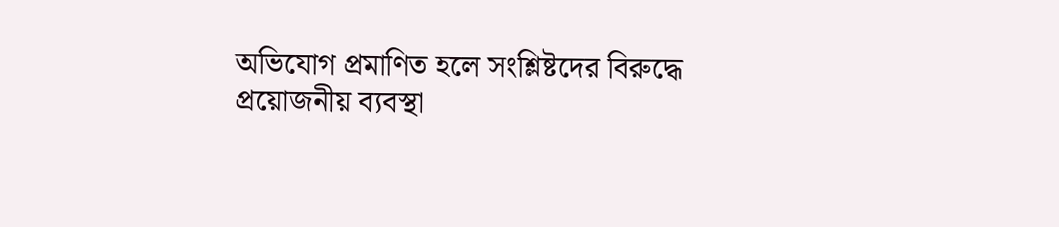অভিযোগ প্রমাণিত হলে সংশ্লিষ্টদের বিরুদ্ধে প্রয়োজনীয় ব্যবস্থা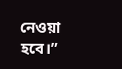নেওয়া হবে।”